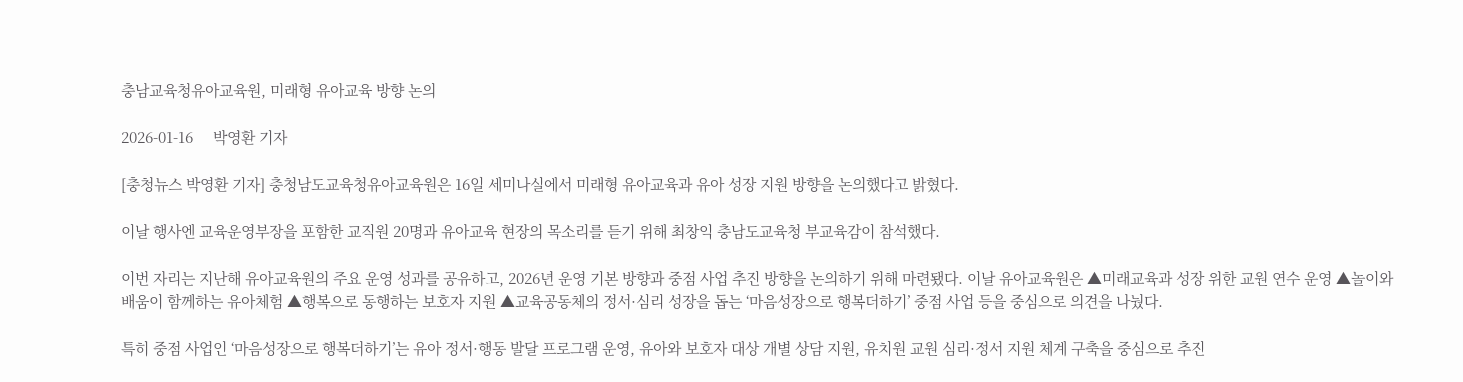충남교육청유아교육원, 미래형 유아교육 방향 논의

2026-01-16     박영환 기자

[충청뉴스 박영환 기자] 충청남도교육청유아교육원은 16일 세미나실에서 미래형 유아교육과 유아 성장 지원 방향을 논의했다고 밝혔다.

이날 행사엔 교육운영부장을 포함한 교직원 20명과 유아교육 현장의 목소리를 듣기 위해 최창익 충남도교육청 부교육감이 참석했다.

이번 자리는 지난해 유아교육원의 주요 운영 성과를 공유하고, 2026년 운영 기본 방향과 중점 사업 추진 방향을 논의하기 위해 마련됐다. 이날 유아교육원은 ▲미래교육과 성장 위한 교원 연수 운영 ▲놀이와 배움이 함께하는 유아체험 ▲행복으로 동행하는 보호자 지원 ▲교육공동체의 정서·심리 성장을 돕는 ‘마음성장으로 행복더하기’ 중점 사업 등을 중심으로 의견을 나눴다.

특히 중점 사업인 ‘마음성장으로 행복더하기’는 유아 정서·행동 발달 프로그램 운영, 유아와 보호자 대상 개별 상담 지원, 유치원 교원 심리·정서 지원 체계 구축을 중심으로 추진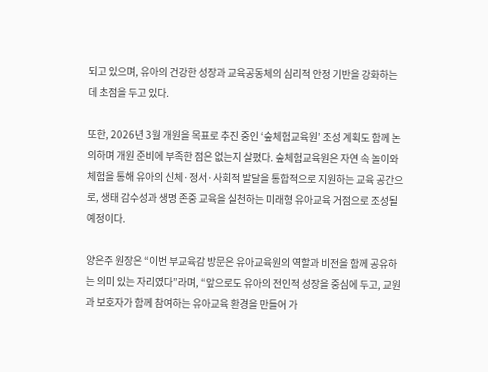되고 있으며, 유아의 건강한 성장과 교육공동체의 심리적 안정 기반을 강화하는 데 초점을 두고 있다.

또한, 2026년 3월 개원을 목표로 추진 중인 ‘숲체험교육원’ 조성 계획도 함께 논의하며 개원 준비에 부족한 점은 없는지 살폈다. 숲체험교육원은 자연 속 놀이와 체험을 통해 유아의 신체·정서·사회적 발달을 통합적으로 지원하는 교육 공간으로, 생태 감수성과 생명 존중 교육을 실천하는 미래형 유아교육 거점으로 조성될 예정이다.

양은주 원장은 “이번 부교육감 방문은 유아교육원의 역할과 비전을 함께 공유하는 의미 있는 자리였다”라며, “앞으로도 유아의 전인적 성장을 중심에 두고, 교원과 보호자가 함께 참여하는 유아교육 환경을 만들어 가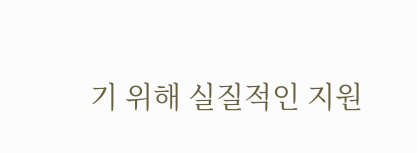기 위해 실질적인 지원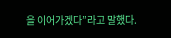을 이어가겠다”라고 말했다.